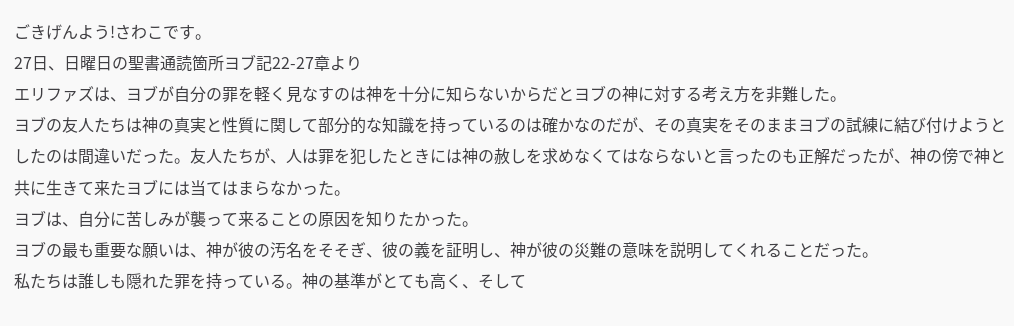ごきげんよう!さわこです。
27日、日曜日の聖書通読箇所ヨブ記22-27章より
エリファズは、ヨブが自分の罪を軽く見なすのは神を十分に知らないからだとヨブの神に対する考え方を非難した。
ヨブの友人たちは神の真実と性質に関して部分的な知識を持っているのは確かなのだが、その真実をそのままヨブの試練に結び付けようとしたのは間違いだった。友人たちが、人は罪を犯したときには神の赦しを求めなくてはならないと言ったのも正解だったが、神の傍で神と共に生きて来たヨブには当てはまらなかった。
ヨブは、自分に苦しみが襲って来ることの原因を知りたかった。
ヨブの最も重要な願いは、神が彼の汚名をそそぎ、彼の義を証明し、神が彼の災難の意味を説明してくれることだった。
私たちは誰しも隠れた罪を持っている。神の基準がとても高く、そして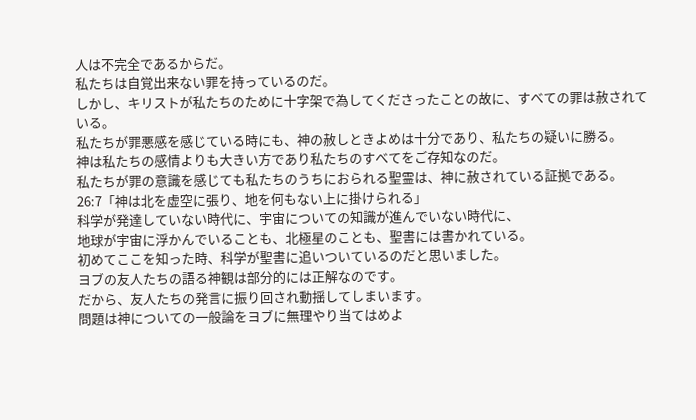人は不完全であるからだ。
私たちは自覚出来ない罪を持っているのだ。
しかし、キリストが私たちのために十字架で為してくださったことの故に、すべての罪は赦されている。
私たちが罪悪感を感じている時にも、神の赦しときよめは十分であり、私たちの疑いに勝る。
神は私たちの感情よりも大きい方であり私たちのすべてをご存知なのだ。
私たちが罪の意識を感じても私たちのうちにおられる聖霊は、神に赦されている証拠である。
26:7「神は北を虚空に張り、地を何もない上に掛けられる」
科学が発達していない時代に、宇宙についての知識が進んでいない時代に、
地球が宇宙に浮かんでいることも、北極星のことも、聖書には書かれている。
初めてここを知った時、科学が聖書に追いついているのだと思いました。
ヨブの友人たちの語る神観は部分的には正解なのです。
だから、友人たちの発言に振り回され動揺してしまいます。
問題は神についての一般論をヨブに無理やり当てはめよ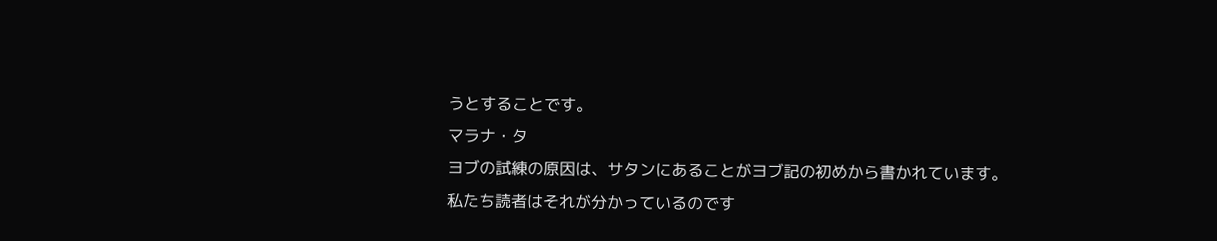うとすることです。
マラナ・タ
ヨブの試練の原因は、サタンにあることがヨブ記の初めから書かれています。
私たち読者はそれが分かっているのです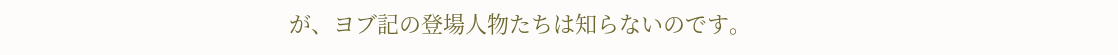が、ヨブ記の登場人物たちは知らないのです。